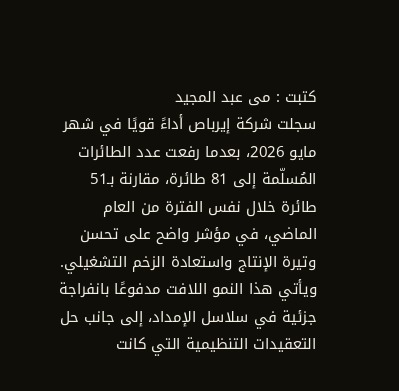كتبت : مى عبد المجيد
سجلت شركة إيرباص أداءً قويًا في شهر مايو 2026، بعدما رفعت عدد الطائرات المُسلّمة إلى 81 طائرة، مقارنة بـ51 طائرة خلال نفس الفترة من العام الماضي، في مؤشر واضح على تحسن وتيرة الإنتاج واستعادة الزخم التشغيلي.
ويأتي هذا النمو اللافت مدفوعًا بانفراجة جزئية في سلاسل الإمداد، إلى جانب حل التعقيدات التنظيمية التي كانت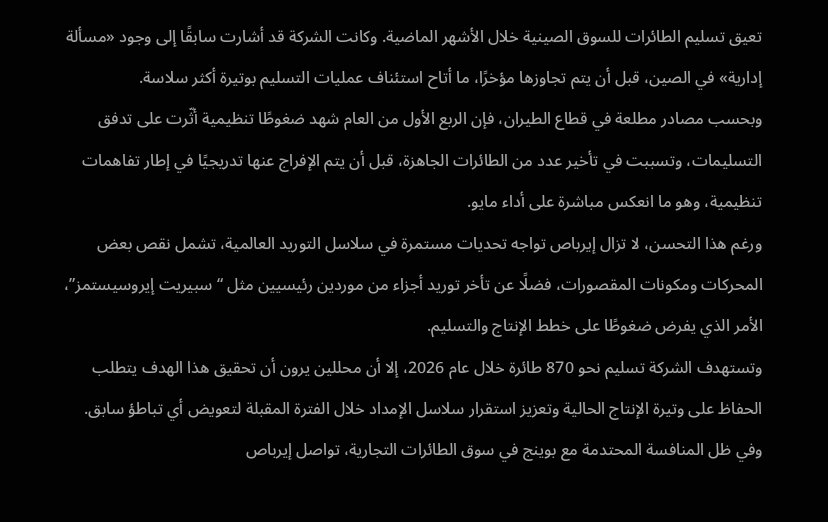تعيق تسليم الطائرات للسوق الصينية خلال الأشهر الماضية. وكانت الشركة قد أشارت سابقًا إلى وجود «مسألة إدارية» في الصين، قبل أن يتم تجاوزها مؤخرًا، ما أتاح استئناف عمليات التسليم بوتيرة أكثر سلاسة.
وبحسب مصادر مطلعة في قطاع الطيران، فإن الربع الأول من العام شهد ضغوطًا تنظيمية أثّرت على تدفق التسليمات، وتسببت في تأخير عدد من الطائرات الجاهزة، قبل أن يتم الإفراج عنها تدريجيًا في إطار تفاهمات تنظيمية، وهو ما انعكس مباشرة على أداء مايو.
ورغم هذا التحسن، لا تزال إيرباص تواجه تحديات مستمرة في سلاسل التوريد العالمية، تشمل نقص بعض المحركات ومكونات المقصورات، فضلًا عن تأخر توريد أجزاء من موردين رئيسيين مثل “سبيريت إيروسيستمز”، الأمر الذي يفرض ضغوطًا على خطط الإنتاج والتسليم.
وتستهدف الشركة تسليم نحو 870 طائرة خلال عام 2026، إلا أن محللين يرون أن تحقيق هذا الهدف يتطلب الحفاظ على وتيرة الإنتاج الحالية وتعزيز استقرار سلاسل الإمداد خلال الفترة المقبلة لتعويض أي تباطؤ سابق.
وفي ظل المنافسة المحتدمة مع بوينج في سوق الطائرات التجارية، تواصل إيرباص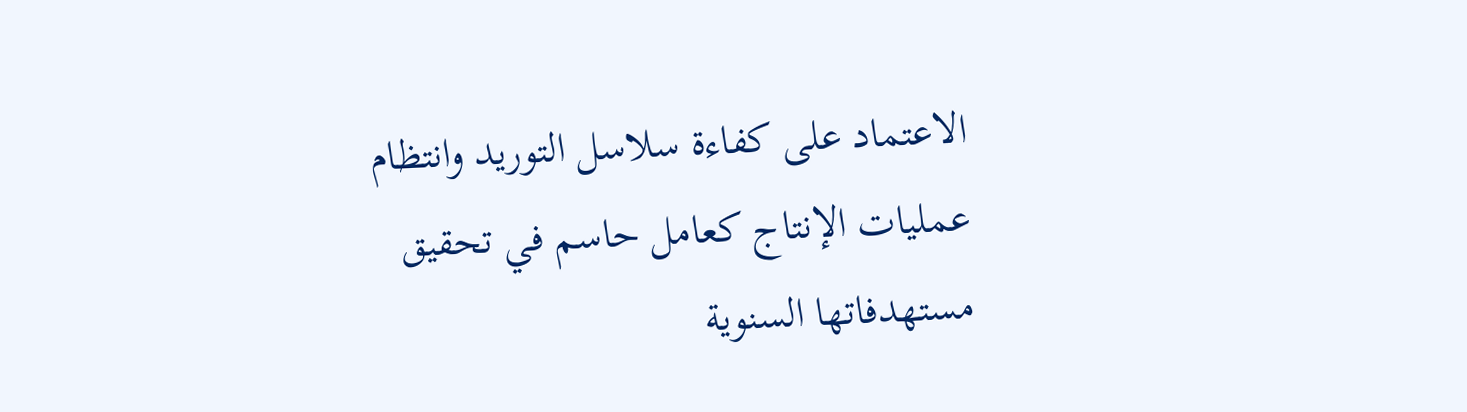الاعتماد على كفاءة سلاسل التوريد وانتظام عمليات الإنتاج كعامل حاسم في تحقيق مستهدفاتها السنوية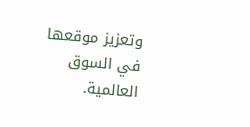وتعزيز موقعها في السوق العالمية.